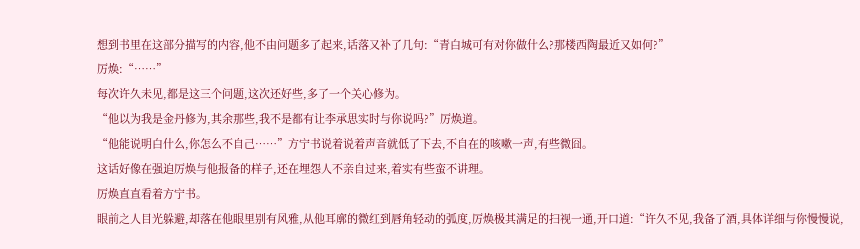想到书里在这部分描写的内容,他不由问题多了起来,话落又补了几句:“青白城可有对你做什么?那楼西陶最近又如何?”
厉焕:“……”
每次许久未见,都是这三个问题,这次还好些,多了一个关心修为。
“他以为我是金丹修为,其余那些,我不是都有让李承思实时与你说吗?”厉焕道。
“他能说明白什么,你怎么不自己……”方宁书说着说着声音就低了下去,不自在的咳嗽一声,有些微囧。
这话好像在强迫厉焕与他报备的样子,还在埋怨人不亲自过来,着实有些蛮不讲理。
厉焕直直看着方宁书。
眼前之人目光躲避,却落在他眼里别有风雅,从他耳廓的微红到唇角轻动的弧度,厉焕极其满足的扫视一通,开口道:“许久不见,我备了酒,具体详细与你慢慢说,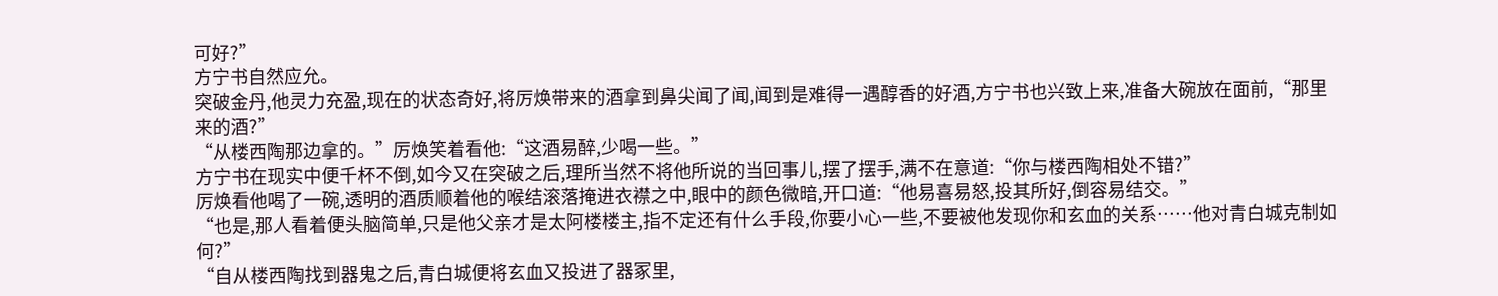可好?”
方宁书自然应允。
突破金丹,他灵力充盈,现在的状态奇好,将厉焕带来的酒拿到鼻尖闻了闻,闻到是难得一遇醇香的好酒,方宁书也兴致上来,准备大碗放在面前,“那里来的酒?”
“从楼西陶那边拿的。”厉焕笑着看他:“这酒易醉,少喝一些。”
方宁书在现实中便千杯不倒,如今又在突破之后,理所当然不将他所说的当回事儿,摆了摆手,满不在意道:“你与楼西陶相处不错?”
厉焕看他喝了一碗,透明的酒质顺着他的喉结滚落掩进衣襟之中,眼中的颜色微暗,开口道:“他易喜易怒,投其所好,倒容易结交。”
“也是,那人看着便头脑简单,只是他父亲才是太阿楼楼主,指不定还有什么手段,你要小心一些,不要被他发现你和玄血的关系……他对青白城克制如何?”
“自从楼西陶找到器鬼之后,青白城便将玄血又投进了器冢里,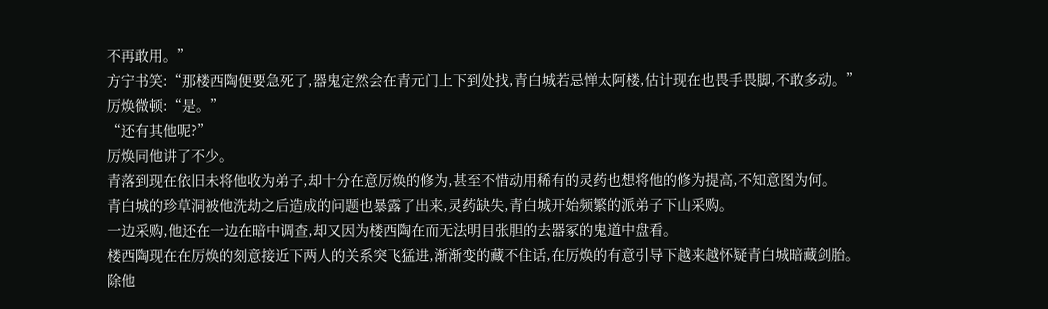不再敢用。”
方宁书笑:“那楼西陶便要急死了,器鬼定然会在青元门上下到处找,青白城若忌惮太阿楼,估计现在也畏手畏脚,不敢多动。”
厉焕微顿:“是。”
“还有其他呢?”
厉焕同他讲了不少。
青落到现在依旧未将他收为弟子,却十分在意厉焕的修为,甚至不惜动用稀有的灵药也想将他的修为提高,不知意图为何。
青白城的珍草洞被他洗劫之后造成的问题也暴露了出来,灵药缺失,青白城开始频繁的派弟子下山采购。
一边采购,他还在一边在暗中调查,却又因为楼西陶在而无法明目张胆的去器冢的鬼道中盘看。
楼西陶现在在厉焕的刻意接近下两人的关系突飞猛进,渐渐变的藏不住话,在厉焕的有意引导下越来越怀疑青白城暗藏剑胎。
除他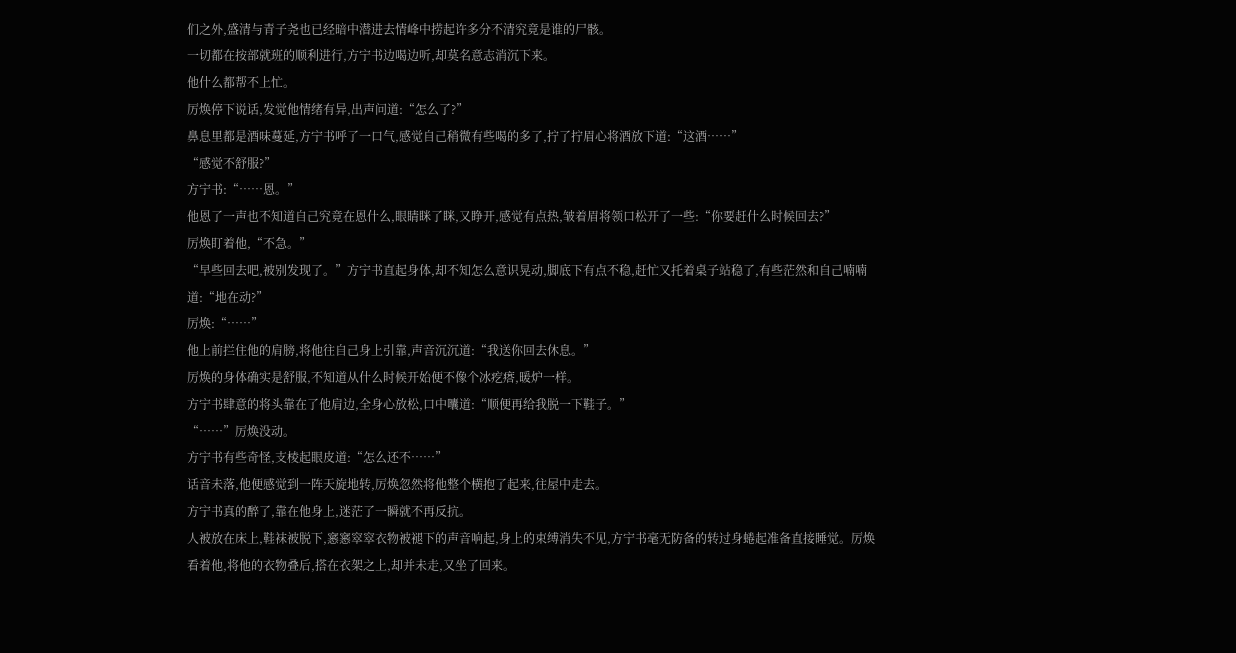们之外,盛清与青子尧也已经暗中潜进去情峰中捞起许多分不清究竟是谁的尸骸。
一切都在按部就班的顺利进行,方宁书边喝边听,却莫名意志消沉下来。
他什么都帮不上忙。
厉焕停下说话,发觉他情绪有异,出声问道:“怎么了?”
鼻息里都是酒味蔓延,方宁书呼了一口气,感觉自己稍微有些喝的多了,拧了拧眉心将酒放下道:“这酒……”
“感觉不舒服?”
方宁书:“……恩。”
他恩了一声也不知道自己究竟在恩什么,眼睛眯了眯,又睁开,感觉有点热,皱着眉将领口松开了一些:“你要赶什么时候回去?”
厉焕盯着他,“不急。”
“早些回去吧,被别发现了。”方宁书直起身体,却不知怎么意识晃动,脚底下有点不稳,赶忙又托着桌子站稳了,有些茫然和自己喃喃道:“地在动?”
厉焕:“……”
他上前拦住他的肩膀,将他往自己身上引靠,声音沉沉道:“我送你回去休息。”
厉焕的身体确实是舒服,不知道从什么时候开始便不像个冰疙瘩,暖炉一样。
方宁书肆意的将头靠在了他肩边,全身心放松,口中囔道:“顺便再给我脱一下鞋子。”
“……”厉焕没动。
方宁书有些奇怪,支棱起眼皮道:“怎么还不……”
话音未落,他便感觉到一阵天旋地转,厉焕忽然将他整个横抱了起来,往屋中走去。
方宁书真的醉了,靠在他身上,迷茫了一瞬就不再反抗。
人被放在床上,鞋袜被脱下,窸窸窣窣衣物被褪下的声音响起,身上的束缚消失不见,方宁书毫无防备的转过身蜷起准备直接睡觉。厉焕看着他,将他的衣物叠后,搭在衣架之上,却并未走,又坐了回来。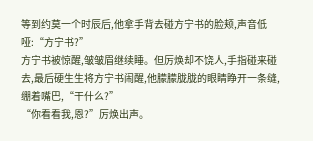等到约莫一个时辰后,他拿手背去碰方宁书的脸颊,声音低哑:“方宁书?”
方宁书被惊醒,皱皱眉继续睡。但厉焕却不饶人,手指碰来碰去,最后硬生生将方宁书闹醒,他朦朦胧胧的眼睛睁开一条缝,绷着嘴巴,“干什么?”
“你看看我,恩?”厉焕出声。